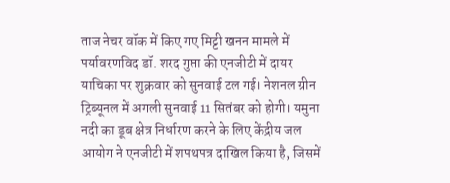ताज नेचर वॉक में किए गए मिट्टी खनन मामले में पर्यावरणविद डॉ. शरद गुप्ता की एनजीटी में दायर याचिका पर शुक्रवार को सुनवाई टल गई। नेशनल ग्रीन ट्रिब्यूनल में अगली सुनवाई 11 सितंबर को होगी। यमुना नदी का डूब क्षेत्र निर्धारण करने के लिए केंद्रीय जल आयोग ने एनजीटी में शपथपत्र दाखिल किया है, जिसमें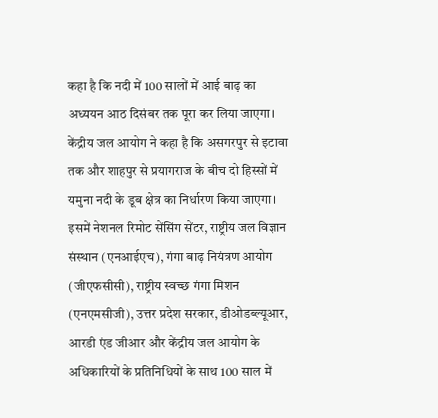कहा है कि नदी में 100 सालों में आई बाढ़ का अध्ययन आठ दिसंबर तक पूरा कर लिया जाएगा।
केंद्रीय जल आयोग ने कहा है कि असगरपुर से इटावा तक और शाहपुर से प्रयागराज के बीच दो हिस्सों में यमुना नदी के डूब क्षेत्र का निर्धारण किया जाएगा। इसमें नेशनल रिमोट सेंसिंग सेंटर, राष्ट्रीय जल विज्ञान संस्थान (एनआईएच), गंगा बाढ़ नियंत्रण आयोग (जीएफसीसी), राष्ट्रीय स्वच्छ गंगा मिशन (एनएमसीजी), उत्तर प्रदेश सरकार, डीओडब्ल्यूआर, आरडी एंड जीआर और केंद्रीय जल आयोग के अधिकारियों के प्रतिनिधियों के साथ 100 साल में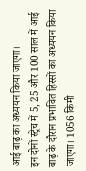आई बाढ़ का अध्ययन किया जाएगा।
इन दोनों स्ट्रेच में 5, 25 और 100 साल में आई बाढ़ के दौरान प्रभावित हिस्सों का अध्ययन किया जाएगा। 1056 किमी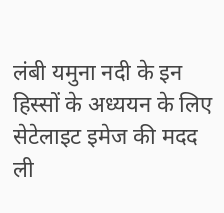लंबी यमुना नदी के इन हिस्सों के अध्ययन के लिए सेटेलाइट इमेज की मदद ली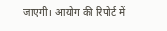जाएगी। आयोग की रिपोर्ट में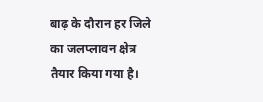बाढ़ के दौरान हर जिले का जलप्लावन क्षेत्र तैयार किया गया है।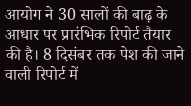आयोग ने 30 सालों की बाढ़ के आधार पर प्रारंभिक रिपोर्ट तैयार की है। 8 दिसंबर तक पेश की जाने वाली रिपोर्ट में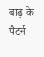बाढ़ के पैटर्न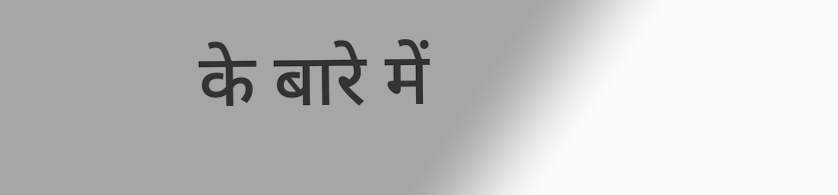के बारे में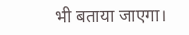भी बताया जाएगा।